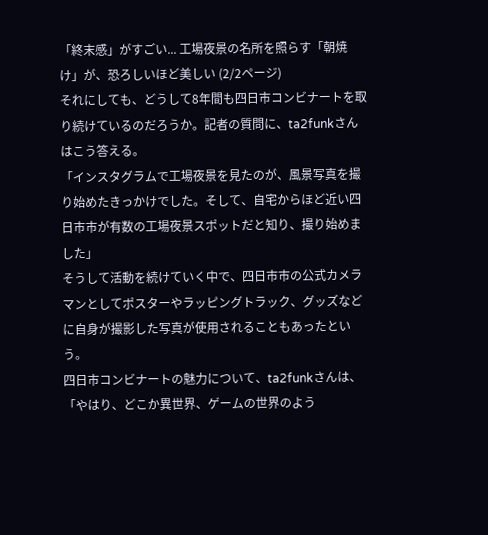「終末感」がすごい... 工場夜景の名所を照らす「朝焼け」が、恐ろしいほど美しい (2/2ページ)
それにしても、どうして8年間も四日市コンビナートを取り続けているのだろうか。記者の質問に、ta2funkさんはこう答える。
「インスタグラムで工場夜景を見たのが、風景写真を撮り始めたきっかけでした。そして、自宅からほど近い四日市市が有数の工場夜景スポットだと知り、撮り始めました」
そうして活動を続けていく中で、四日市市の公式カメラマンとしてポスターやラッピングトラック、グッズなどに自身が撮影した写真が使用されることもあったという。
四日市コンビナートの魅力について、ta2funkさんは、
「やはり、どこか異世界、ゲームの世界のよう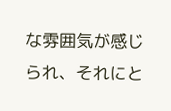な雰囲気が感じられ、それにと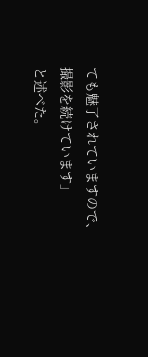ても魅了されていますので、撮影を続けています」
と述べた。